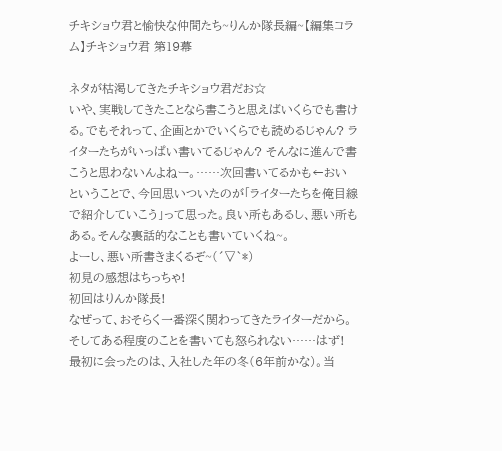チキショウ君と愉快な仲間たち~りんか隊長編~【編集コラム】チキショウ君 第19幕

ネタが枯渇してきたチキショウ君だお☆
いや、実戦してきたことなら書こうと思えばいくらでも書ける。でもそれって、企画とかでいくらでも読めるじゃん? ライターたちがいっぱい書いてるじゃん? そんなに進んで書こうと思わないんよねー。……次回書いてるかも←おい
ということで、今回思いついたのが「ライターたちを俺目線で紹介していこう」って思った。良い所もあるし、悪い所もある。そんな裏話的なことも書いていくね~。
よーし、悪い所書きまくるぞ~(´▽`*)
初見の感想はちっちゃ!
初回はりんか隊長!
なぜって、おそらく一番深く関わってきたライターだから。そしてある程度のことを書いても怒られない……はず!
最初に会ったのは、入社した年の冬(6年前かな)。当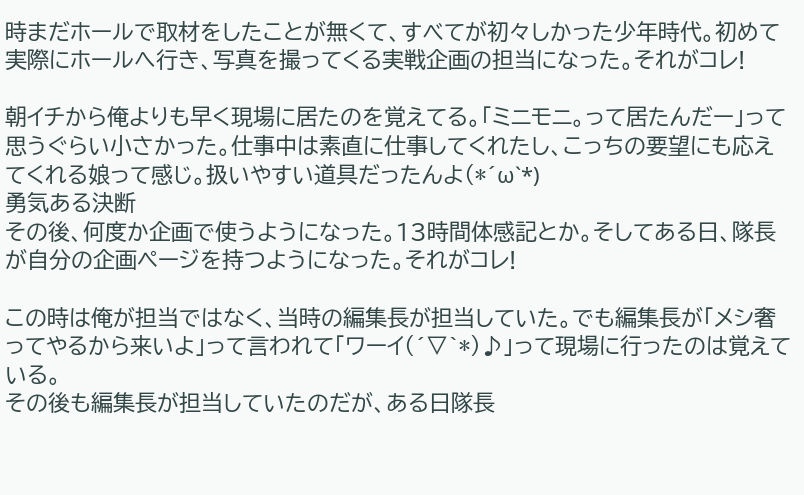時まだホールで取材をしたことが無くて、すべてが初々しかった少年時代。初めて実際にホールへ行き、写真を撮ってくる実戦企画の担当になった。それがコレ!

朝イチから俺よりも早く現場に居たのを覚えてる。「ミニモニ。って居たんだー」って思うぐらい小さかった。仕事中は素直に仕事してくれたし、こっちの要望にも応えてくれる娘って感じ。扱いやすい道具だったんよ(*´ω`*)
勇気ある決断
その後、何度か企画で使うようになった。13時間体感記とか。そしてある日、隊長が自分の企画ページを持つようになった。それがコレ!

この時は俺が担当ではなく、当時の編集長が担当していた。でも編集長が「メシ奢ってやるから来いよ」って言われて「ワーイ(´▽`*)♪」って現場に行ったのは覚えている。
その後も編集長が担当していたのだが、ある日隊長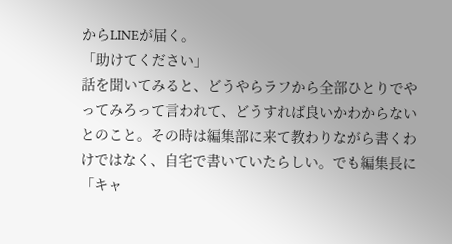からLINEが届く。
「助けてください」
話を聞いてみると、どうやらラフから全部ひとりでやってみろって言われて、どうすれば良いかわからないとのこと。その時は編集部に来て教わりながら書くわけではなく、自宅で書いていたらしい。でも編集長に「キャ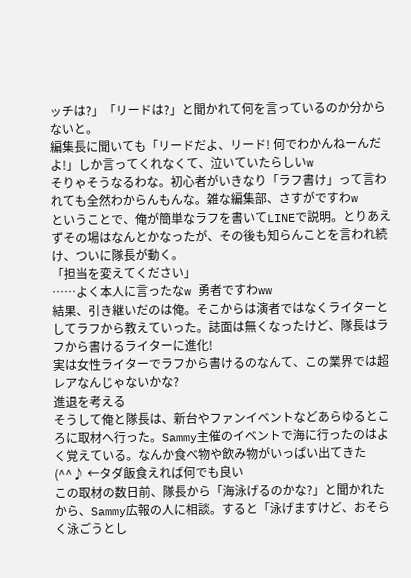ッチは?」「リードは?」と聞かれて何を言っているのか分からないと。
編集長に聞いても「リードだよ、リード! 何でわかんねーんだよ!」しか言ってくれなくて、泣いていたらしいw
そりゃそうなるわな。初心者がいきなり「ラフ書け」って言われても全然わからんもんな。雑な編集部、さすがですわw
ということで、俺が簡単なラフを書いてLINEで説明。とりあえずその場はなんとかなったが、その後も知らんことを言われ続け、ついに隊長が動く。
「担当を変えてください」
……よく本人に言ったなw 勇者ですわww
結果、引き継いだのは俺。そこからは演者ではなくライターとしてラフから教えていった。誌面は無くなったけど、隊長はラフから書けるライターに進化!
実は女性ライターでラフから書けるのなんて、この業界では超レアなんじゃないかな?
進退を考える
そうして俺と隊長は、新台やファンイベントなどあらゆるところに取材へ行った。Sammy主催のイベントで海に行ったのはよく覚えている。なんか食べ物や飲み物がいっぱい出てきた(^^♪ ←タダ飯食えれば何でも良い
この取材の数日前、隊長から「海泳げるのかな?」と聞かれたから、Sammy広報の人に相談。すると「泳げますけど、おそらく泳ごうとし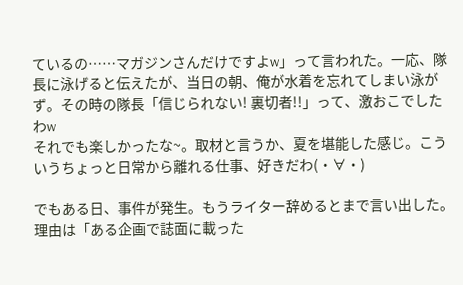ているの……マガジンさんだけですよw」って言われた。一応、隊長に泳げると伝えたが、当日の朝、俺が水着を忘れてしまい泳がず。その時の隊長「信じられない! 裏切者!!」って、激おこでしたわw
それでも楽しかったな~。取材と言うか、夏を堪能した感じ。こういうちょっと日常から離れる仕事、好きだわ(・∀・)

でもある日、事件が発生。もうライター辞めるとまで言い出した。
理由は「ある企画で誌面に載った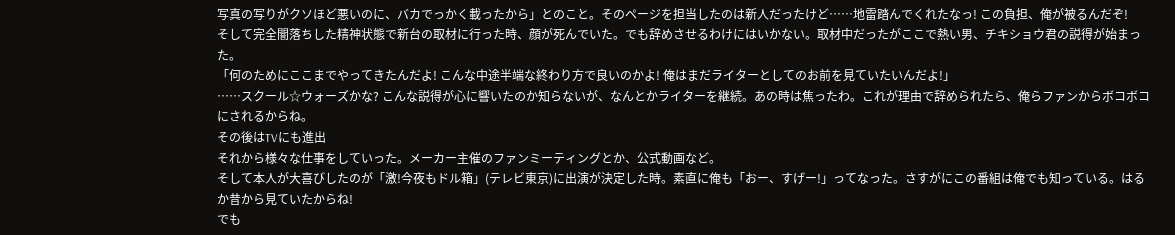写真の写りがクソほど悪いのに、バカでっかく載ったから」とのこと。そのページを担当したのは新人だったけど……地雷踏んでくれたなっ! この負担、俺が被るんだぞ!
そして完全闇落ちした精神状態で新台の取材に行った時、顔が死んでいた。でも辞めさせるわけにはいかない。取材中だったがここで熱い男、チキショウ君の説得が始まった。
「何のためにここまでやってきたんだよ! こんな中途半端な終わり方で良いのかよ! 俺はまだライターとしてのお前を見ていたいんだよ!」
……スクール☆ウォーズかな? こんな説得が心に響いたのか知らないが、なんとかライターを継続。あの時は焦ったわ。これが理由で辞められたら、俺らファンからボコボコにされるからね。
その後はTVにも進出
それから様々な仕事をしていった。メーカー主催のファンミーティングとか、公式動画など。
そして本人が大喜びしたのが「激!今夜もドル箱」(テレビ東京)に出演が決定した時。素直に俺も「おー、すげー!」ってなった。さすがにこの番組は俺でも知っている。はるか昔から見ていたからね!
でも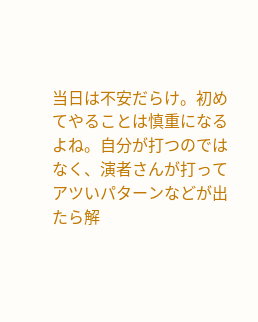当日は不安だらけ。初めてやることは慎重になるよね。自分が打つのではなく、演者さんが打ってアツいパターンなどが出たら解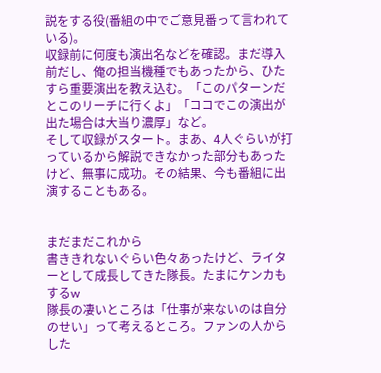説をする役(番組の中でご意見番って言われている)。
収録前に何度も演出名などを確認。まだ導入前だし、俺の担当機種でもあったから、ひたすら重要演出を教え込む。「このパターンだとこのリーチに行くよ」「ココでこの演出が出た場合は大当り濃厚」など。
そして収録がスタート。まあ、4人ぐらいが打っているから解説できなかった部分もあったけど、無事に成功。その結果、今も番組に出演することもある。


まだまだこれから
書ききれないぐらい色々あったけど、ライターとして成長してきた隊長。たまにケンカもするw
隊長の凄いところは「仕事が来ないのは自分のせい」って考えるところ。ファンの人からした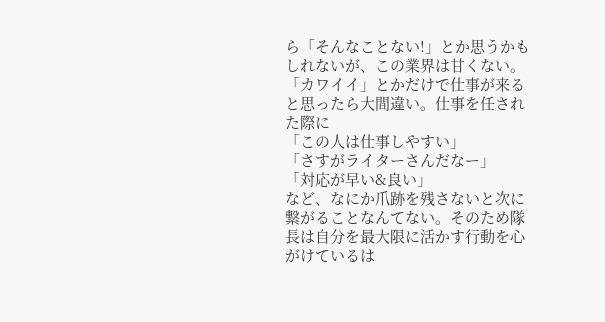ら「そんなことない!」とか思うかもしれないが、この業界は甘くない。
「カワイイ」とかだけで仕事が来ると思ったら大間違い。仕事を任された際に
「この人は仕事しやすい」
「さすがライターさんだなー」
「対応が早い&良い」
など、なにか爪跡を残さないと次に繋がることなんてない。そのため隊長は自分を最大限に活かす行動を心がけているは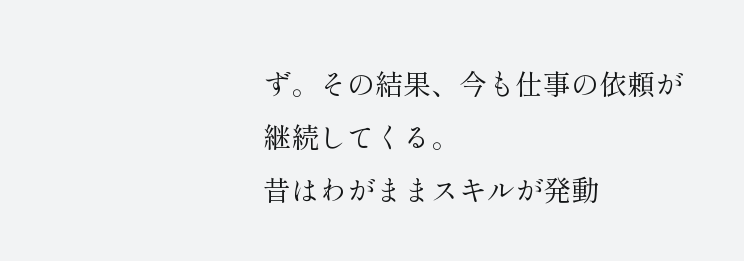ず。その結果、今も仕事の依頼が継続してくる。
昔はわがままスキルが発動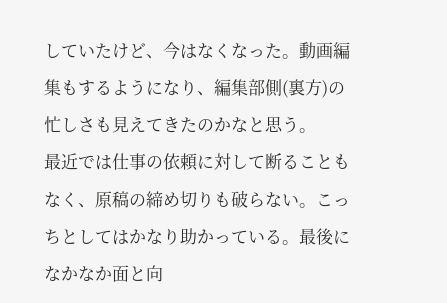していたけど、今はなくなった。動画編集もするようになり、編集部側(裏方)の忙しさも見えてきたのかなと思う。
最近では仕事の依頼に対して断ることもなく、原稿の締め切りも破らない。こっちとしてはかなり助かっている。最後になかなか面と向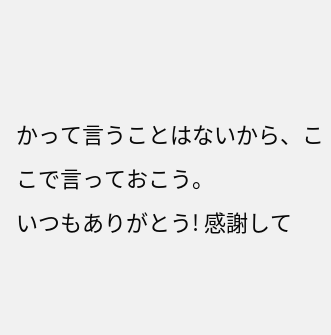かって言うことはないから、ここで言っておこう。
いつもありがとう! 感謝して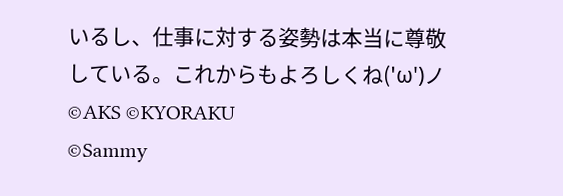いるし、仕事に対する姿勢は本当に尊敬している。これからもよろしくね('ω')ノ
©AKS ©KYORAKU
©Sammy